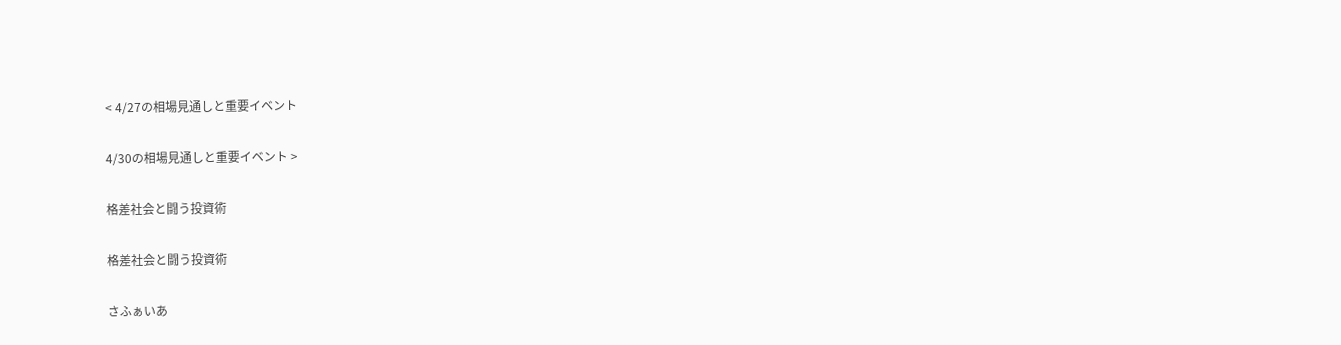< 4/27の相場見通しと重要イベント

4/30の相場見通しと重要イベント >

格差社会と闘う投資術

格差社会と闘う投資術

さふぁいあ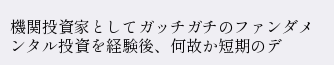機関投資家としてガッチガチのファンダメンタル投資を経験後、何故か短期のデ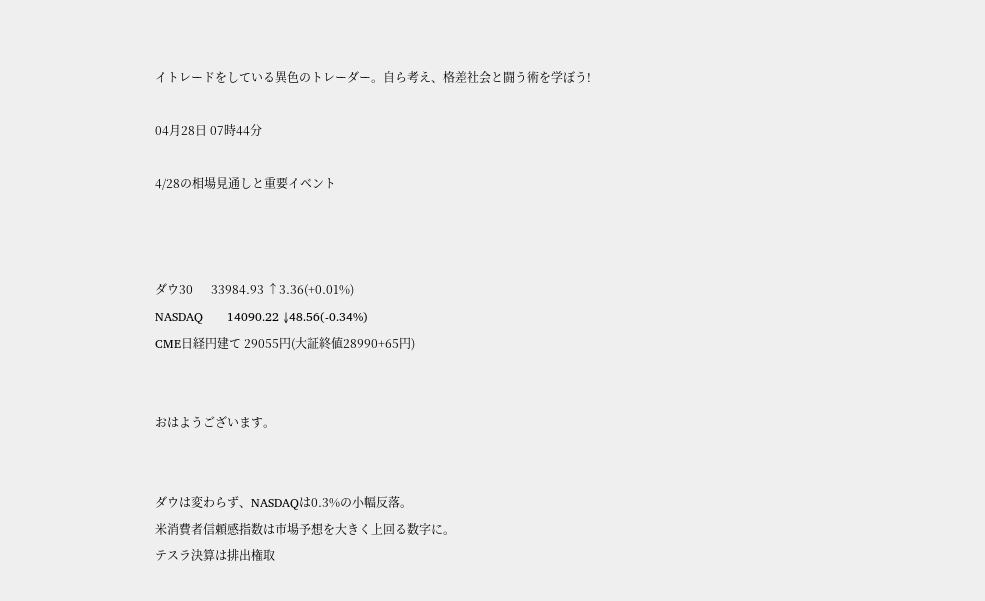イトレードをしている異色のトレーダー。自ら考え、格差社会と闘う術を学ぼう!

04月28日 07時44分

4/28の相場見通しと重要イベント



ダウ30      33984.93 ↑3.36(+0.01%)
NASDAQ      14090.22 ↓48.56(-0.34%)
CME日経円建て 29055円(大証終値28990+65円)


おはようございます。


ダウは変わらず、NASDAQは0.3%の小幅反落。
米消費者信頼感指数は市場予想を大きく上回る数字に。
テスラ決算は排出権取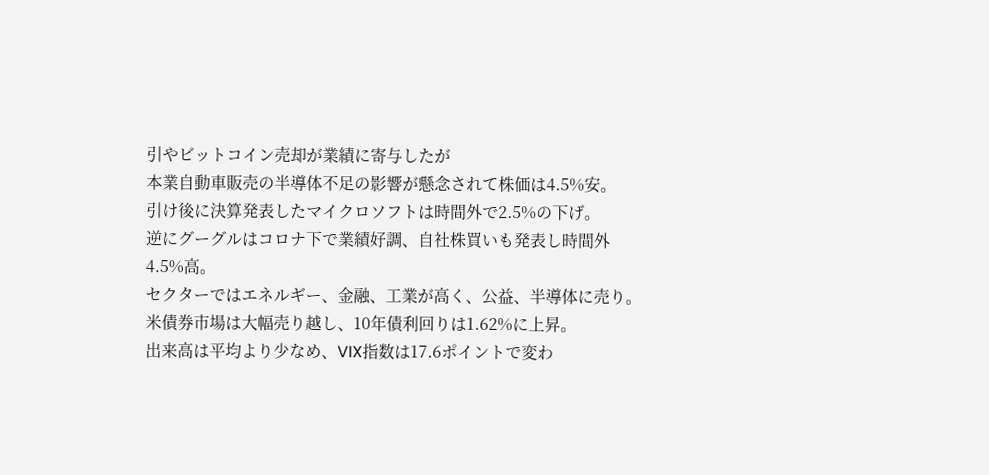引やビットコイン売却が業績に寄与したが
本業自動車販売の半導体不足の影響が懸念されて株価は4.5%安。
引け後に決算発表したマイクロソフトは時間外で2.5%の下げ。
逆にグーグルはコロナ下で業績好調、自社株買いも発表し時間外4.5%高。
セクターではエネルギー、金融、工業が高く、公益、半導体に売り。
米債券市場は大幅売り越し、10年債利回りは1.62%に上昇。
出来高は平均より少なめ、VIX指数は17.6ポイントで変わ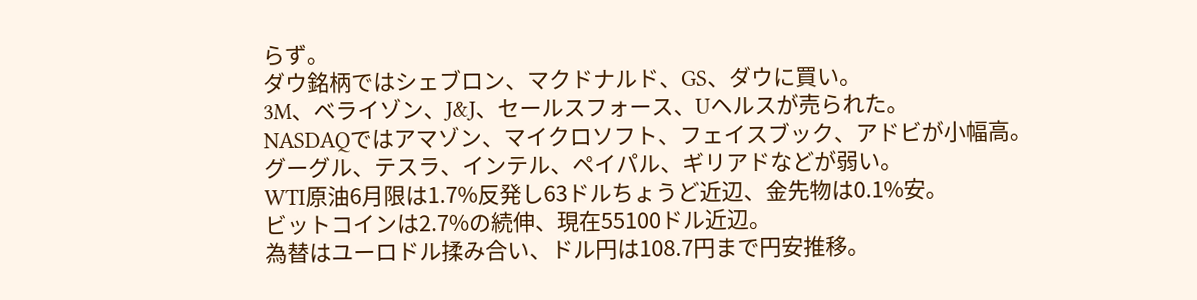らず。
ダウ銘柄ではシェブロン、マクドナルド、GS、ダウに買い。
3M、ベライゾン、J&J、セールスフォース、Uヘルスが売られた。
NASDAQではアマゾン、マイクロソフト、フェイスブック、アドビが小幅高。
グーグル、テスラ、インテル、ペイパル、ギリアドなどが弱い。
WTI原油6月限は1.7%反発し63ドルちょうど近辺、金先物は0.1%安。
ビットコインは2.7%の続伸、現在55100ドル近辺。
為替はユーロドル揉み合い、ドル円は108.7円まで円安推移。